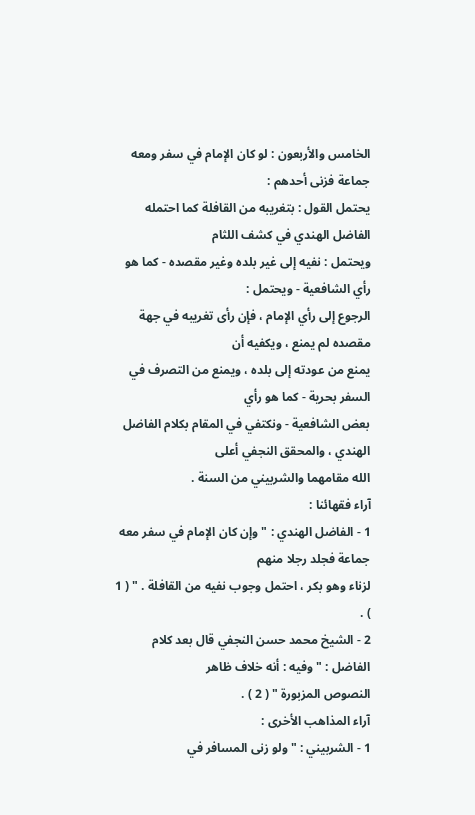الخامس والأربعون : لو كان الإمام في سفر ومعه جماعة فزنى أحدهم :
يحتمل القول : بتغريبه من القافلة كما احتمله الفاضل الهندي في كشف اللثام
ويحتمل : نفيه إلى غير بلده وغير مقصده - كما هو رأي الشافعية - ويحتمل :
الرجوع إلى رأي الإمام ، فإن رأى تغريبه في جهة مقصده لم يمنع ، ويكفيه أن
يمنع من عودته إلى بلده ، ويمنع من التصرف في السفر بحرية - كما هو رأي
بعض الشافعية - ونكتفي في المقام بكلام الفاضل الهندي ، والمحقق النجفي أعلى
الله مقامهما والشربيني من السنة .
آراء فقهائنا :
1 - الفاضل الهندي : " وإن كان الإمام في سفر معه جماعة فجلد رجلا منهم
لزناء وهو بكر ، احتمل وجوب نفيه من القافلة . " ( 1 ) .
2 - الشيخ محمد حسن النجفي قال بعد كلام الفاضل : " وفيه : أنه خلاف ظاهر
النصوص المزبورة " ( 2 ) .
آراء المذاهب الأخرى :
1 - الشربيني : " ولو زنى المسافر في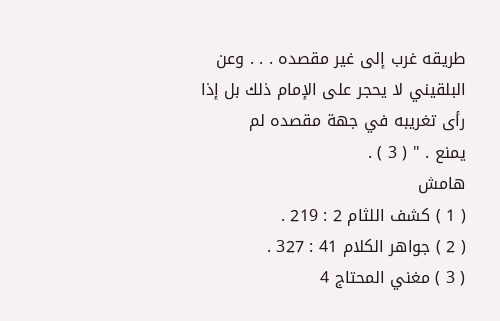طريقه غرب إلى غير مقصده . . . وعن
البلقيني لا يحجر على الإمام ذلك بل إذا رأى تغريبه في جهة مقصده لم
يمنع . " ( 3 ) .
هامش
( 1 ) كشف اللثام 2 : 219 .
( 2 ) جواهر الكلام 41 : 327 .
( 3 ) مغني المحتاج 4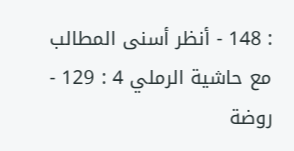: 148 - أنظر أسنى المطالب مع حاشية الرملي 4 : 129 - روضة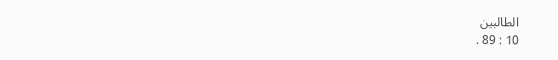الطالبين
10 : 89 .